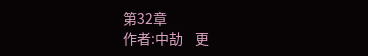第32章
作者:中劼    更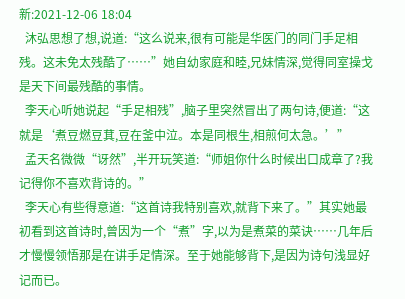新:2021-12-06 18:04
  沐弘思想了想,说道:“这么说来,很有可能是华医门的同门手足相残。这未免太残酷了……”她自幼家庭和睦,兄妹情深,觉得同室操戈是天下间最残酷的事情。
  李天心听她说起“手足相残”,脑子里突然冒出了两句诗,便道:“这就是‘煮豆燃豆萁,豆在釜中泣。本是同根生,相煎何太急。’”
  孟天名微微“讶然”,半开玩笑道:“师姐你什么时候出口成章了?我记得你不喜欢背诗的。”
  李天心有些得意道:“这首诗我特别喜欢,就背下来了。”其实她最初看到这首诗时,曾因为一个“煮”字,以为是煮菜的菜诀……几年后才慢慢领悟那是在讲手足情深。至于她能够背下,是因为诗句浅显好记而已。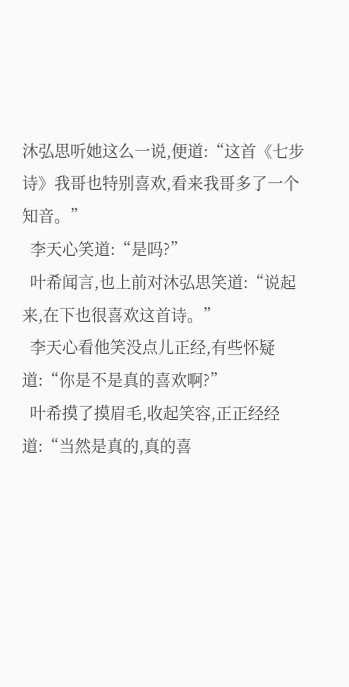沐弘思听她这么一说,便道:“这首《七步诗》我哥也特别喜欢,看来我哥多了一个知音。”
  李天心笑道:“是吗?”
  叶希闻言,也上前对沐弘思笑道:“说起来,在下也很喜欢这首诗。”
  李天心看他笑没点儿正经,有些怀疑道:“你是不是真的喜欢啊?”
  叶希摸了摸眉毛,收起笑容,正正经经道:“当然是真的,真的喜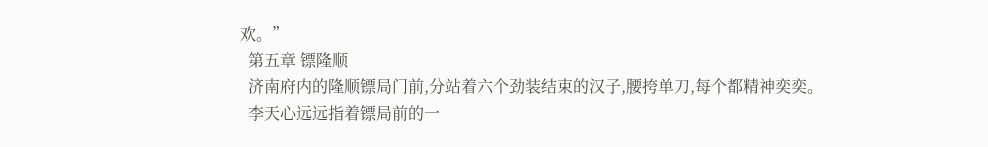欢。”
  第五章 镖隆顺
  济南府内的隆顺镖局门前,分站着六个劲装结束的汉子,腰挎单刀,每个都精神奕奕。
  李天心远远指着镖局前的一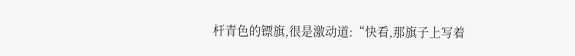杆青色的镖旗,很是激动道:“快看,那旗子上写着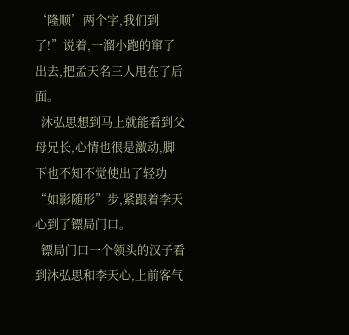‘隆顺’两个字,我们到了!”说着,一溜小跑的窜了出去,把孟天名三人甩在了后面。
  沐弘思想到马上就能看到父母兄长,心情也很是激动,脚下也不知不觉使出了轻功“如影随形”步,紧跟着李天心到了镖局门口。
  镖局门口一个领头的汉子看到沐弘思和李天心,上前客气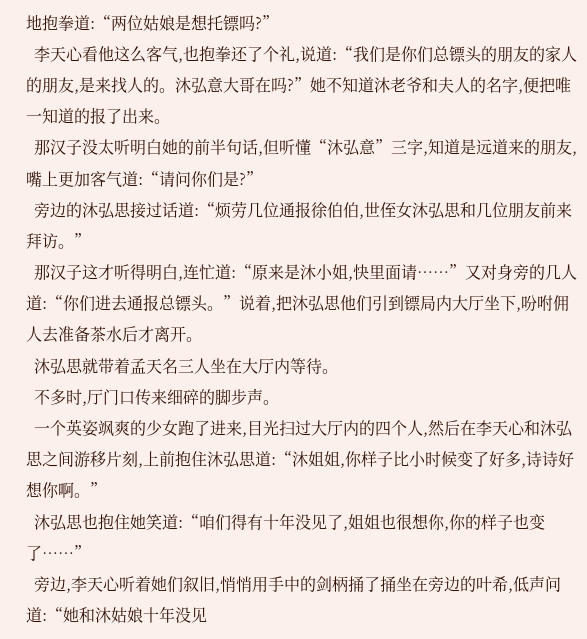地抱拳道:“两位姑娘是想托镖吗?”
  李天心看他这么客气,也抱拳还了个礼,说道:“我们是你们总镖头的朋友的家人的朋友,是来找人的。沐弘意大哥在吗?”她不知道沐老爷和夫人的名字,便把唯一知道的报了出来。
  那汉子没太听明白她的前半句话,但听懂“沐弘意”三字,知道是远道来的朋友,嘴上更加客气道:“请问你们是?”
  旁边的沐弘思接过话道:“烦劳几位通报徐伯伯,世侄女沐弘思和几位朋友前来拜访。”
  那汉子这才听得明白,连忙道:“原来是沐小姐,快里面请……”又对身旁的几人道:“你们进去通报总镖头。”说着,把沐弘思他们引到镖局内大厅坐下,吩咐佣人去准备茶水后才离开。
  沐弘思就带着孟天名三人坐在大厅内等待。
  不多时,厅门口传来细碎的脚步声。
  一个英姿飒爽的少女跑了进来,目光扫过大厅内的四个人,然后在李天心和沐弘思之间游移片刻,上前抱住沐弘思道:“沐姐姐,你样子比小时候变了好多,诗诗好想你啊。”
  沐弘思也抱住她笑道:“咱们得有十年没见了,姐姐也很想你,你的样子也变了……”
  旁边,李天心听着她们叙旧,悄悄用手中的剑柄捅了捅坐在旁边的叶希,低声问道:“她和沐姑娘十年没见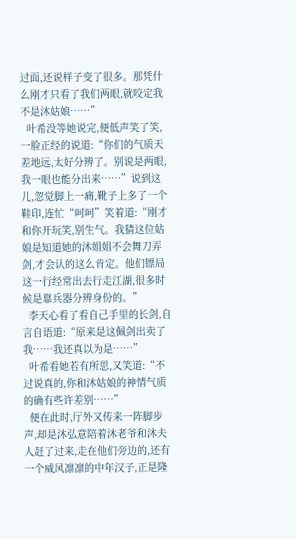过面,还说样子变了很多。那凭什么刚才只看了我们两眼,就咬定我不是沐姑娘……”
  叶希没等她说完,便低声笑了笑,一脸正经的说道:“你们的气质天差地远,太好分辨了。别说是两眼,我一眼也能分出来……”说到这儿,忽觉脚上一痛,靴子上多了一个鞋印,连忙“呵呵”笑着道:“刚才和你开玩笑,别生气。我猜这位姑娘是知道她的沐姐姐不会舞刀弄剑,才会认的这么肯定。他们镖局这一行经常出去行走江湖,很多时候是靠兵器分辨身份的。”
  李天心看了看自己手里的长剑,自言自语道:“原来是这佩剑出卖了我……我还真以为是……”
  叶希看她若有所思,又笑道:“不过说真的,你和沐姑娘的神情气质的确有些许差别……”
  便在此时,厅外又传来一阵脚步声,却是沐弘意陪着沐老爷和沐夫人赶了过来,走在他们旁边的,还有一个威风凛凛的中年汉子,正是隆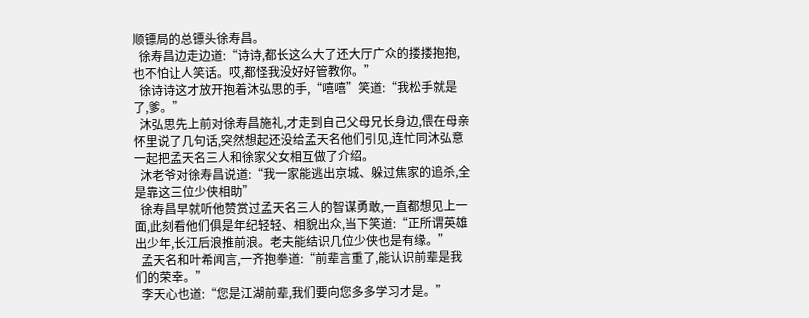顺镖局的总镖头徐寿昌。
  徐寿昌边走边道:“诗诗,都长这么大了还大厅广众的搂搂抱抱,也不怕让人笑话。哎,都怪我没好好管教你。”
  徐诗诗这才放开抱着沐弘思的手,“嘻嘻”笑道:“我松手就是了,爹。”
  沐弘思先上前对徐寿昌施礼,才走到自己父母兄长身边,偎在母亲怀里说了几句话,突然想起还没给孟天名他们引见,连忙同沐弘意一起把孟天名三人和徐家父女相互做了介绍。
  沐老爷对徐寿昌说道:“我一家能逃出京城、躲过焦家的追杀,全是靠这三位少侠相助”
  徐寿昌早就听他赞赏过孟天名三人的智谋勇敢,一直都想见上一面,此刻看他们俱是年纪轻轻、相貌出众,当下笑道:“正所谓英雄出少年,长江后浪推前浪。老夫能结识几位少侠也是有缘。”
  孟天名和叶希闻言,一齐抱拳道:“前辈言重了,能认识前辈是我们的荣幸。”
  李天心也道:“您是江湖前辈,我们要向您多多学习才是。”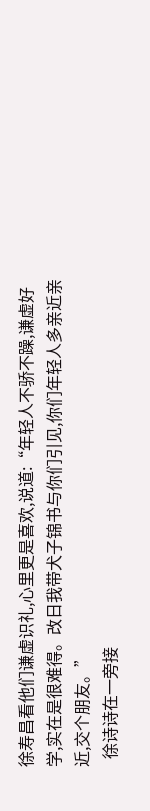徐寿昌看他们谦虚识礼,心里更是喜欢,说道:“年轻人不骄不躁,谦虚好学,实在是很难得。改日我带犬子锦书与你们引见,你们年轻人多亲近亲近,交个朋友。”
  徐诗诗在一旁接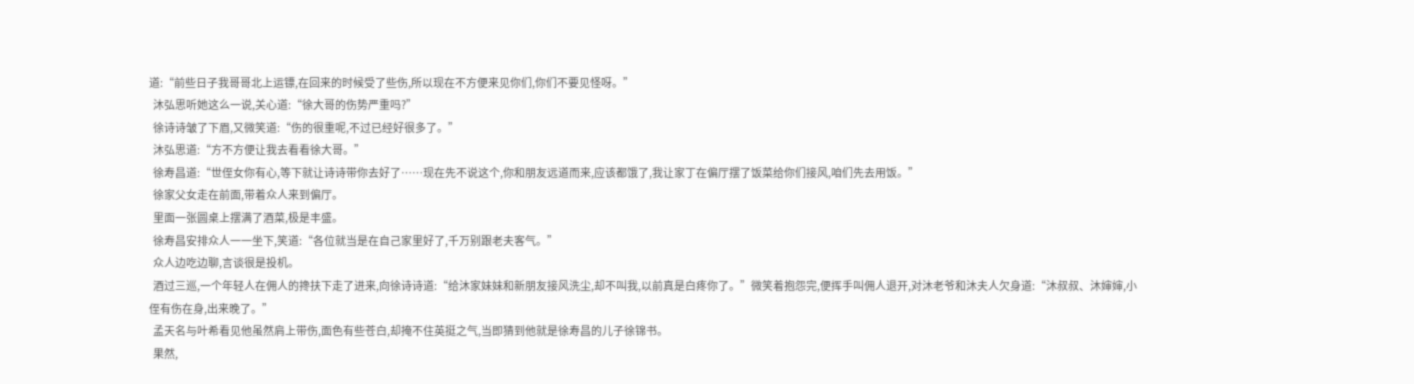道:“前些日子我哥哥北上运镖,在回来的时候受了些伤,所以现在不方便来见你们,你们不要见怪呀。”
  沐弘思听她这么一说,关心道:“徐大哥的伤势严重吗?”
  徐诗诗皱了下眉,又微笑道:“伤的很重呢,不过已经好很多了。”
  沐弘思道:“方不方便让我去看看徐大哥。”
  徐寿昌道:“世侄女你有心,等下就让诗诗带你去好了……现在先不说这个,你和朋友远道而来,应该都饿了,我让家丁在偏厅摆了饭菜给你们接风,咱们先去用饭。”
  徐家父女走在前面,带着众人来到偏厅。
  里面一张圆桌上摆满了酒菜,极是丰盛。
  徐寿昌安排众人一一坐下,笑道:“各位就当是在自己家里好了,千万别跟老夫客气。”
  众人边吃边聊,言谈很是投机。
  酒过三巡,一个年轻人在佣人的搀扶下走了进来,向徐诗诗道:“给沐家妹妹和新朋友接风洗尘,却不叫我,以前真是白疼你了。”微笑着抱怨完,便挥手叫佣人退开,对沐老爷和沐夫人欠身道:“沐叔叔、沐婶婶,小侄有伤在身,出来晚了。”
  孟天名与叶希看见他虽然肩上带伤,面色有些苍白,却掩不住英挺之气,当即猜到他就是徐寿昌的儿子徐锦书。
  果然,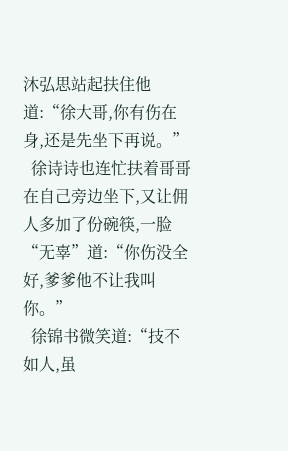沐弘思站起扶住他道:“徐大哥,你有伤在身,还是先坐下再说。”
  徐诗诗也连忙扶着哥哥在自己旁边坐下,又让佣人多加了份碗筷,一脸“无辜”道:“你伤没全好,爹爹他不让我叫你。”
  徐锦书微笑道:“技不如人,虽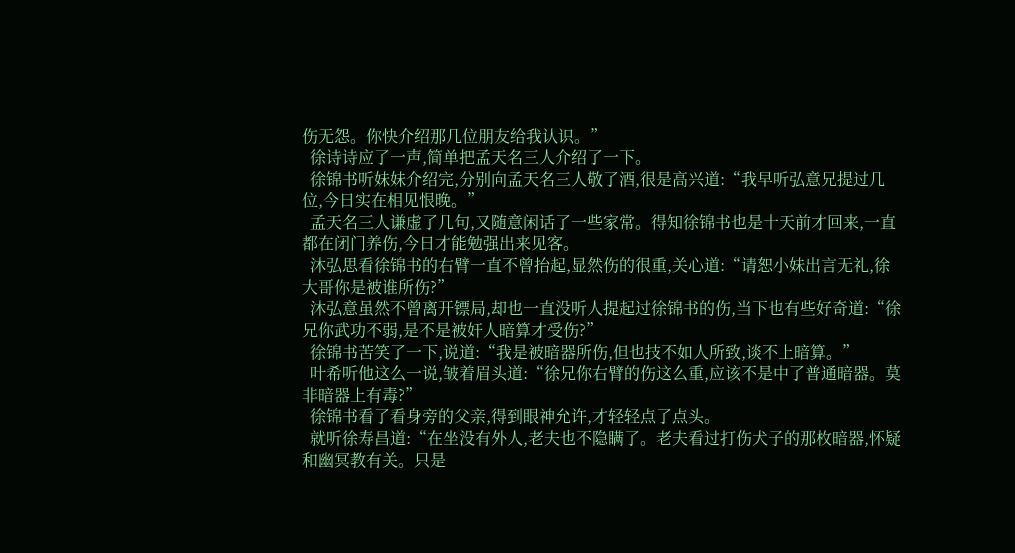伤无怨。你快介绍那几位朋友给我认识。”
  徐诗诗应了一声,简单把孟天名三人介绍了一下。
  徐锦书听妹妹介绍完,分别向孟天名三人敬了酒,很是高兴道:“我早听弘意兄提过几位,今日实在相见恨晚。”
  孟天名三人谦虚了几句,又随意闲话了一些家常。得知徐锦书也是十天前才回来,一直都在闭门养伤,今日才能勉强出来见客。
  沐弘思看徐锦书的右臂一直不曾抬起,显然伤的很重,关心道:“请恕小妹出言无礼,徐大哥你是被谁所伤?”
  沐弘意虽然不曾离开镖局,却也一直没听人提起过徐锦书的伤,当下也有些好奇道:“徐兄你武功不弱,是不是被奸人暗算才受伤?”
  徐锦书苦笑了一下,说道:“我是被暗器所伤,但也技不如人所致,谈不上暗算。”
  叶希听他这么一说,皱着眉头道:“徐兄你右臂的伤这么重,应该不是中了普通暗器。莫非暗器上有毒?”
  徐锦书看了看身旁的父亲,得到眼神允许,才轻轻点了点头。
  就听徐寿昌道:“在坐没有外人,老夫也不隐瞒了。老夫看过打伤犬子的那枚暗器,怀疑和幽冥教有关。只是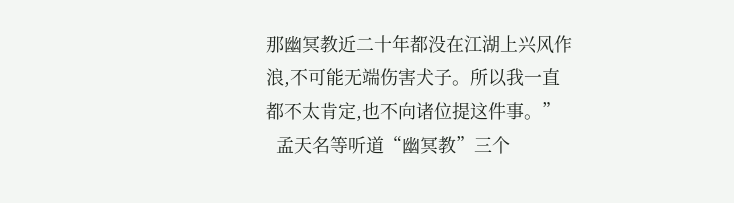那幽冥教近二十年都没在江湖上兴风作浪,不可能无端伤害犬子。所以我一直都不太肯定,也不向诸位提这件事。”
  孟天名等听道“幽冥教”三个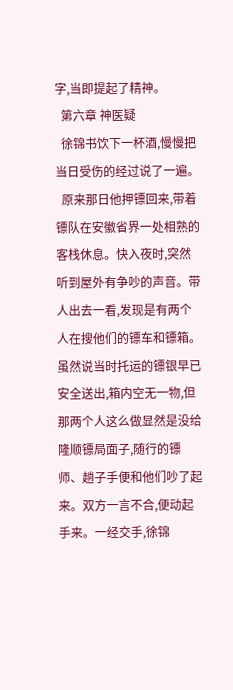字,当即提起了精神。
  第六章 神医疑
  徐锦书饮下一杯酒,慢慢把当日受伤的经过说了一遍。
  原来那日他押镖回来,带着镖队在安徽省界一处相熟的客栈休息。快入夜时,突然听到屋外有争吵的声音。带人出去一看,发现是有两个人在搜他们的镖车和镖箱。虽然说当时托运的镖银早已安全送出,箱内空无一物,但那两个人这么做显然是没给隆顺镖局面子,随行的镖师、趟子手便和他们吵了起来。双方一言不合,便动起手来。一经交手,徐锦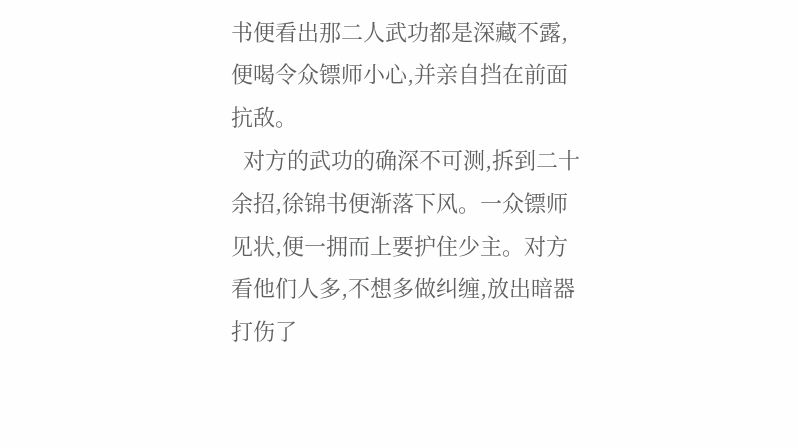书便看出那二人武功都是深藏不露,便喝令众镖师小心,并亲自挡在前面抗敌。
  对方的武功的确深不可测,拆到二十余招,徐锦书便渐落下风。一众镖师见状,便一拥而上要护住少主。对方看他们人多,不想多做纠缠,放出暗器打伤了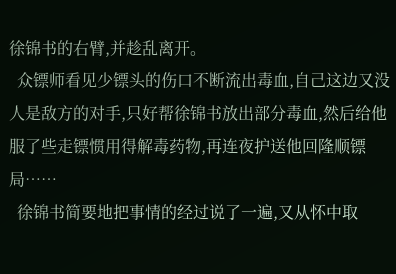徐锦书的右臂,并趁乱离开。
  众镖师看见少镖头的伤口不断流出毒血,自己这边又没人是敌方的对手,只好帮徐锦书放出部分毒血,然后给他服了些走镖惯用得解毒药物,再连夜护送他回隆顺镖局……
  徐锦书简要地把事情的经过说了一遍,又从怀中取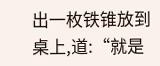出一枚铁锥放到桌上,道:“就是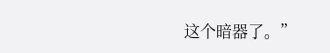这个暗器了。”